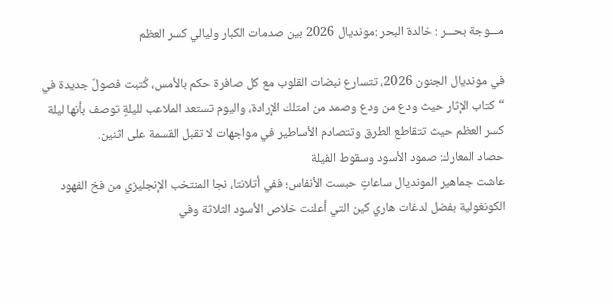مـــوجة بحـــر : خالدة البحر :مونديال 2026 بين صدمات الكبار وليالي كسر العظم

في مونديال الجنون 2026، تتسارع نبضات القلوب مع كل صافرة حكم بالأمس، كُتبت فصولٌ جديدة في “كتاب الإثار حيث ودع من ودع وصمد من امتلك الإرادة، واليوم تستعد الملاعب لليلةٍ توصف بأنها ليلة كسر العظم حيث تتقاطع الطرق وتتصادم الأساطير في مواجهات لا تقبل القسمة على اثنين.
حصاد المعارك: صمود الأسود وسقوط الفيلة
عاشت جماهير المونديال ساعاتٍ حبست الأنفاس؛ ففي أتلانتا، نجا المنتخب الإنجليزي من فخ الفهود الكونغولية بفضل لدغات هاري كين التي أعلنت خلاص الأسود الثلاثة وفي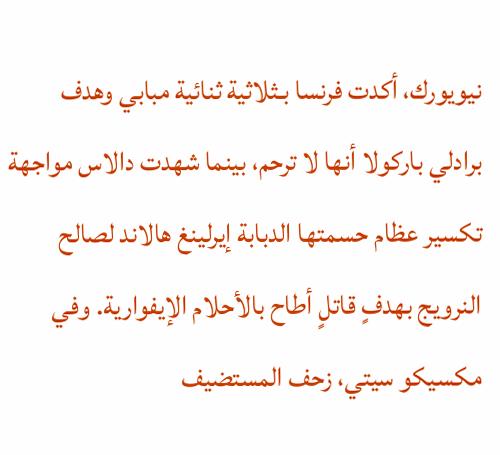نيويورك، أكدت فرنسا بـثلاثية ثنائية مبابي وهدف برادلي باركولا أنها لا ترحم، بينما شهدت دالاس مواجهة تكسير عظام حسمتها الدبابة إيرلينغ هالاند لصالح النرويج بهدفٍ قاتلٍ أطاح بالأحلام الإيفوارية. وفي مكسيكو سيتي، زحف المستضيف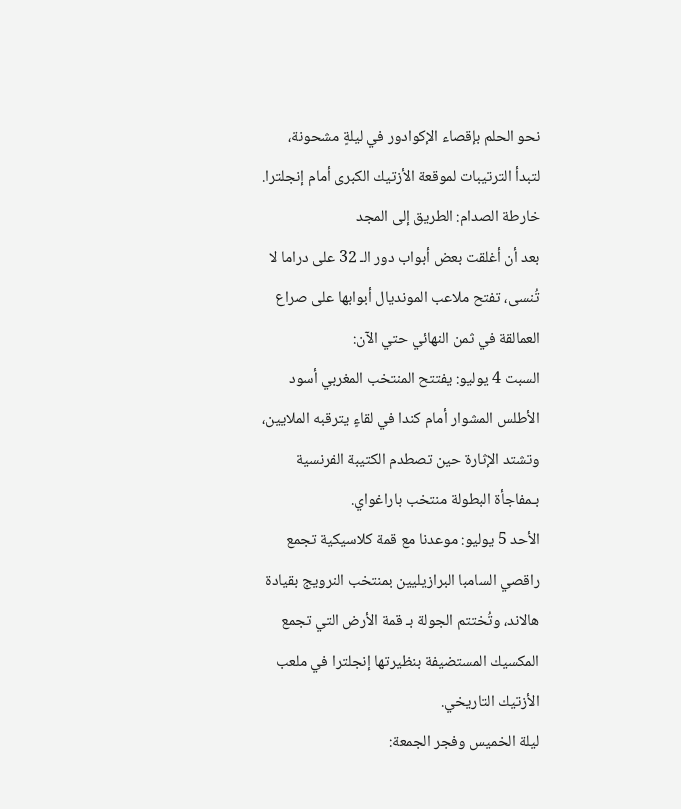نحو الحلم بإقصاء الإكوادور في ليلةٍ مشحونة، لتبدأ الترتيبات لموقعة الأزتيك الكبرى أمام إنجلترا.
خارطة الصدام: الطريق إلى المجد
بعد أن أغلقت بعض أبواب دور الـ 32 على دراما لا تُنسى، تفتح ملاعب المونديال أبوابها على صراع العمالقة في ثمن النهائي حتي الآن:
السبت 4 يوليو: يفتتح المنتخب المغربي أسود الأطلس المشوار أمام كندا في لقاءٍ يترقبه الملايين، وتشتد الإثارة حين تصطدم الكتيبة الفرنسية بـمفاجأة البطولة منتخب باراغواي.
الأحد 5 يوليو: موعدنا مع قمة كلاسيكية تجمع راقصي السامبا البرازيليين بمنتخب النرويج بقيادة هالاند، وتُختتم الجولة بـ قمة الأرض التي تجمع المكسيك المستضيفة بنظيرتها إنجلترا في ملعب الأزتيك التاريخي.
ليلة الخميس وفجر الجمعة: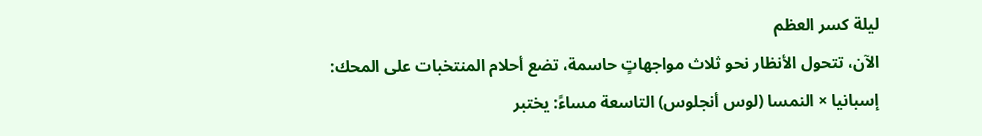ليلة كسر العظم
الآن، تتحول الأنظار نحو ثلاث مواجهاتٍ حاسمة، تضع أحلام المنتخبات على المحك:
إسبانيا × النمسا (لوس أنجلوس) التاسعة مساءً: يختبر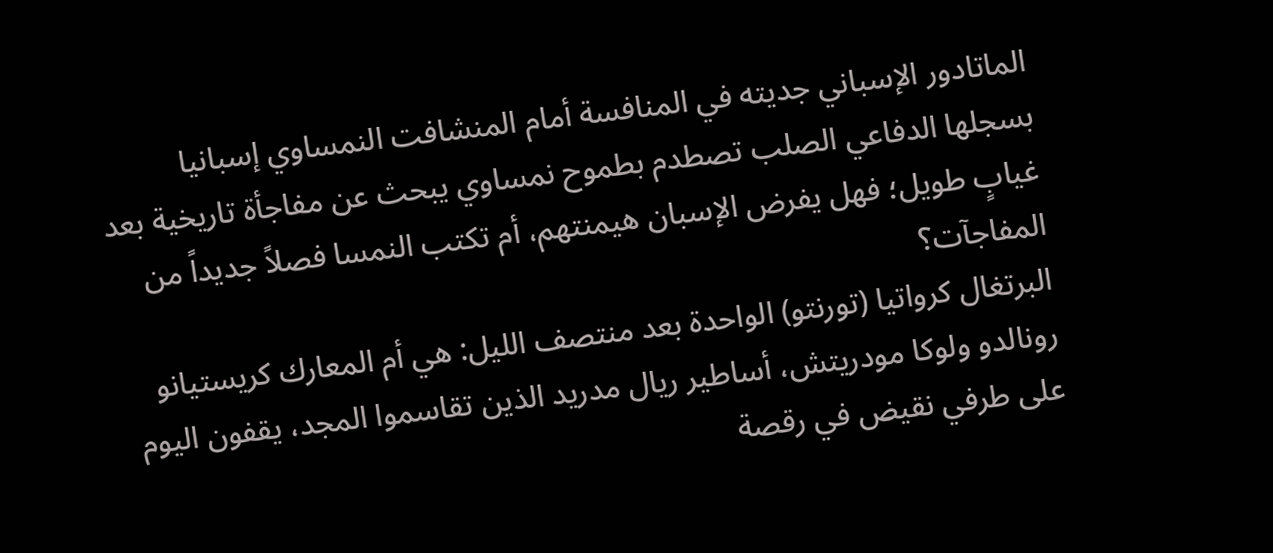الماتادور الإسباني جديته في المنافسة أمام المنشافت النمساوي إسبانيا بسجلها الدفاعي الصلب تصطدم بطموح نمساوي يبحث عن مفاجأة تاريخية بعد غيابٍ طويل؛ فهل يفرض الإسبان هيمنتهم، أم تكتب النمسا فصلاً جديداً من المفاجآت؟
البرتغال كرواتيا (تورنتو) الواحدة بعد منتصف الليل: هي أم المعارك كريستيانو رونالدو ولوكا مودريتش، أساطير ريال مدريد الذين تقاسموا المجد، يقفون اليوم على طرفي نقيض في رقصة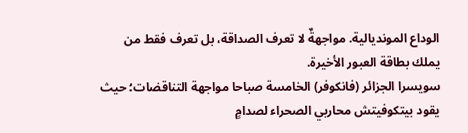الوداع المونديالية. مواجهةٌ لا تعرف الصداقة، بل تعرف فقط من يملك بطاقة العبور الأخيرة.
سويسرا الجزائر (فانكوفر) الخامسة صباحا مواجهة التناقضات؛ حيث يقود بيتكوفيتش محاربي الصحراء لصدامٍ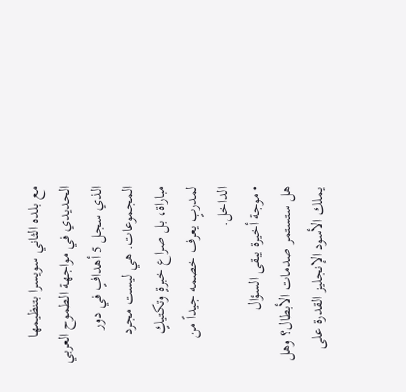مع بلده الثاني سويسرا بتنظيمها الحديدي في مواجهة الطموح العربي الذي سجل 5 أهدافٍ في دور المجموعات. هي ليست مجرد مباراة، بل صراع خبرةٍ وتكتيكٍ لمدربٍ يعرف خصمه جيداً من الداخل.
• موجة أخيرة يبقى السؤال
هل ستستمر صدمات الأبطال؟ وهل يملك الأسود الإنجليز القدرة على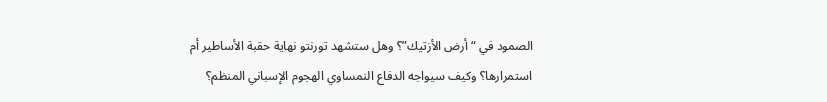الصمود في “أرض الأزتيك”؟ وهل ستشهد تورنتو نهاية حقبة الأساطير أم استمرارها؟ وكيف سيواجه الدفاع النمساوي الهجوم الإسباني المنظم؟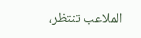الملاعب تنتظر،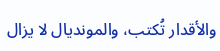والأقدار تُكتب، والمونديال لا يزال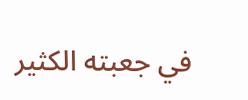في جعبته الكثير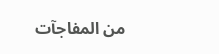من المفاجآت